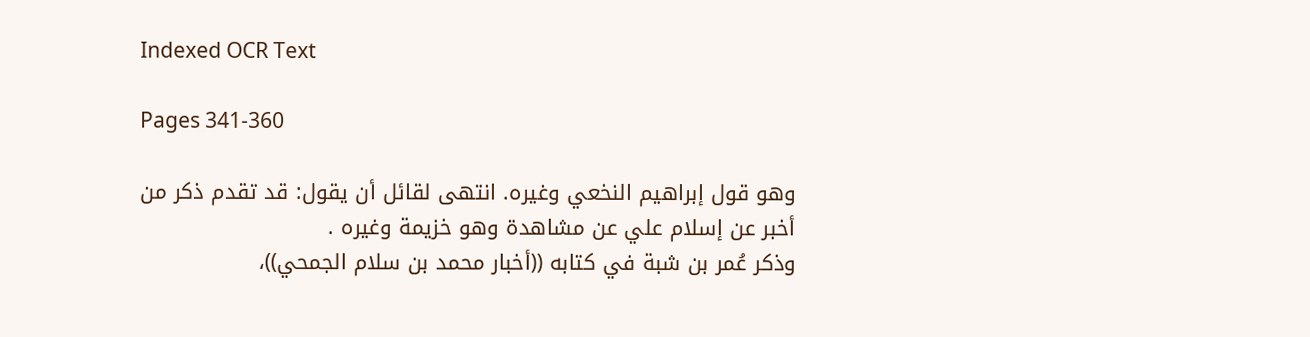Indexed OCR Text

Pages 341-360

وهو قول إبراهيم النخعي وغيره. انتهى لقائل أن يقول: قد تقدم ذكر من
أخبر عن إسلام علي عن مشاهدة وهو خزيمة وغيره .
وذكر عُمر بن شبة في كتابه ((أخبار محمد بن سلام الجمحي))،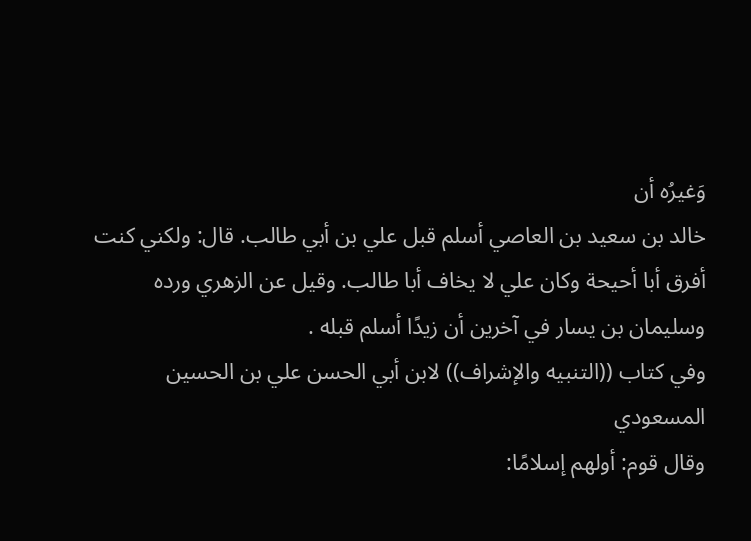وَغيرُه أن
خالد بن سعيد بن العاصي أسلم قبل علي بن أبي طالب. قال: ولكني كنت
أفرق أبا أحيحة وكان علي لا يخاف أبا طالب. وقيل عن الزهري ورده
وسليمان بن يسار في آخرين أن زيدًا أسلم قبله .
وفي كتاب ((التنبيه والإشراف)) لابن أبي الحسن علي بن الحسين المسعودي
وقال قوم: أولهم إسلامًا: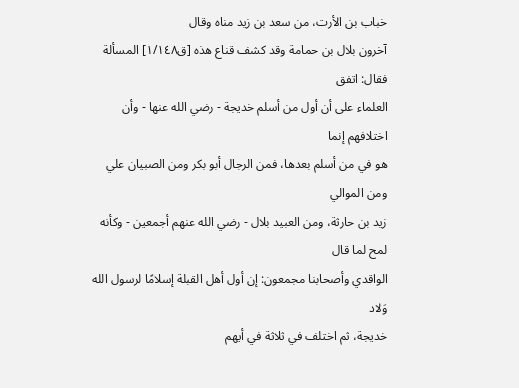خباب بن الأرت، من سعد بن زيد مناه وقال
آخرون بلال بن حمامة وقد كشف قناع هذه [ق١/١٤٨] المسألة فقال: اتفق
العلماء على أن أول من أسلم خديجة - رضي الله عنها - وأن اختلافهم إنما
هو في من أسلم بعدها، فمن الرجال أبو بكر ومن الصبيان علي ومن الموالي
زيد بن حارثة، ومن العبيد بلال - رضي الله عنهم أجمعين - وكأنه لمح لما قال
الواقدي وأصحابنا مجمعون: إن أول أهل القبلة إسلامًا لرسول الله وَلاد
خديجة، ثم اختلف في ثلاثة في أيهم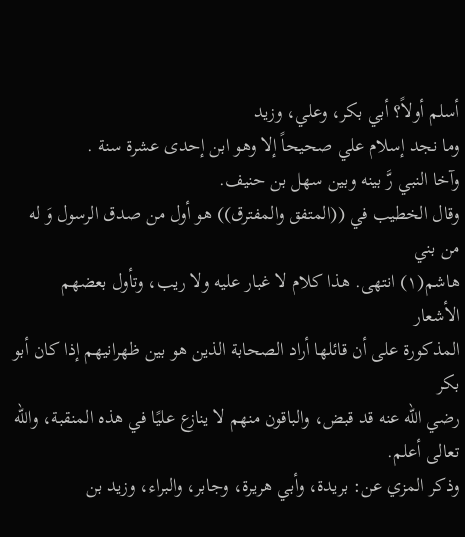أسلم أولاً؟ أبي بكر، وعلي، وزيد
وما نجد إسلام علي صحيحاً إلا وهو ابن إحدى عشرة سنة .
وآخا النبي رَّ بينه وبين سهل بن حنيف.
وقال الخطيب في ((المتفق والمفترق)) هو أول من صدق الرسول وَ له من بني
هاشم(١) انتهى. هذا كلام لا غبار عليه ولا ريب، وتأول بعضهم الأشعار
المذكورة على أن قائلها أراد الصحابة الذين هو بين ظهرانيهم إذا كان أبو بكر
رضي الله عنه قد قبض، والباقون منهم لا ينازع عليًا في هذه المنقبة، والله
تعالى أعلم.
وذكر المزي عن: بريدة، وأبي هريرة، وجابر، والبراء، وزيد بن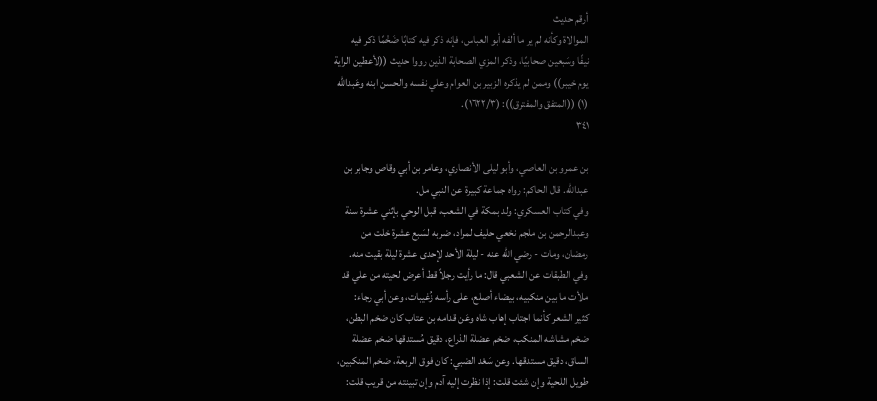أرقم حديث
الموالاة وكأنه لم ير ما ألفه أبو العباس، فإنه ذكر فيه كتابًا ضَخْمًا ذكر فيه
نيفًا وسَبعين صحابيًا، وذكر المزي الصحابة الذين رووا حديث ((لأعطين الراية
يوم خيبر)) وممن لم يذكره الزبير بن العوام وعلي نفسه والحسن ابنه وعَبدالله
(١) ((المتفق والمفترق)): (١٦٢٢/٣).
٣٤١

بن عمرو بن العاصي، وأبو ليلى الأنصاري، وعامر بن أبي وقاص وجابر بن
عبدالله. قال الحاكم: رواه جماعة كبيرة عن النبي مل.
وفي كتاب العسكري: ولد بمكة في الشعب، قبل الوحي بإثني عشرة سنة
وعبدالرحمن بن ملجم نخعي حليف لمراد، ضربه لسَبع عشرة خلت من
رمضان، ومات - رضي الله عنه - ليلة الأحد لإحدى عشرة ليلة بقيت منه.
وفي الطبقات عن الشعبي قال: ما رأيت رجلاً قط أعرض لحيته من علي قد
ملأت ما بين منكبيه، بيضاء أصلع، على رأسه زُغيبات، وعن أبي رجاء:
كثير الشعر كأنما اجتاب إهاب شاه وعَن قدامه بن عتاب كان ضخم البطن،
ضخم مشاشه المنكب، ضخم عضلة الذراع، دقيق مُستدقها ضخم عضلة
الساق، دقيق مستدقها. وعن سَعْد الضبي: كان فوق الربعة، ضخم المنكبين،
طويل اللحية وإن شئت قلت: إذا نظرت إليه آدم وإن تبينته من قريب قلت: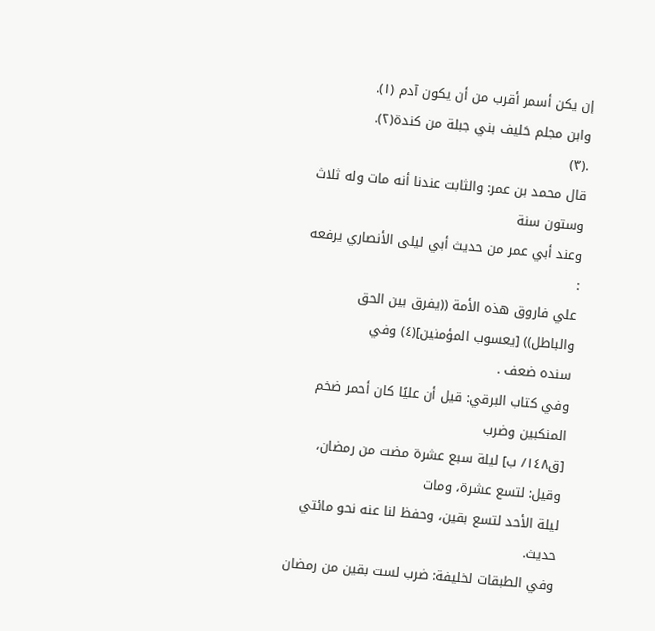إن يكن أسمر أقرب من أن يكون آدم (١).
وابن مجلم حَليف بني جبلة من كندة(٢).
.(٣)
قال محمد بن عمر: والثابت عندنا أنه مات وله ثلاث وستون سنة
وعند أبي عمر من حديث أبي ليلى الأنصاري يرفعه :
علي فاروق هذه الأمة ((يفرق بين الحق والباطل)) [يعسوب المؤمنين](٤) وفي
سنده ضعف .
وفي كتاب البرقي: قيل أن عليًا كان أحمر ضخم المنكبين وضرب
[ق١٤٨/ ب] ليلة سبع عشرة مضت من رمضان، وقيل: لتسع عشرة، ومات
ليلة الأحد لتسع بقين، وحفظ لنا عنه نحو مائتي حديث.
وفي الطبقات لخليفة: ضرب لست بقين من رمضان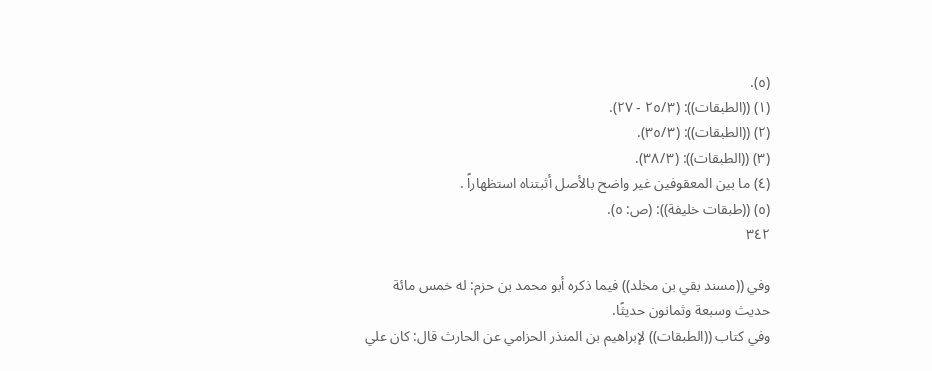(٥).
(١) ((الطبقات)): (٢٥/٣ - ٢٧).
(٢) ((الطبقات)): (٣٥/٣).
(٣) ((الطبقات)): (٣٨/٣).
(٤) ما بين المعقوفين غير واضح بالأصل أثبتناه استظهاراً .
(٥) ((طبقات خليفة)): (ص: ٥).
٣٤٢

وفي ((مسند بقي بن مخلد)) فيما ذكره أبو محمد بن حزم: له خمس مائة
حدیث وسبعة وثمانون حديثًا.
وفي كتاب ((الطبقات)) لإبراهيم بن المنذر الحزامي عن الحارث قال: كان علي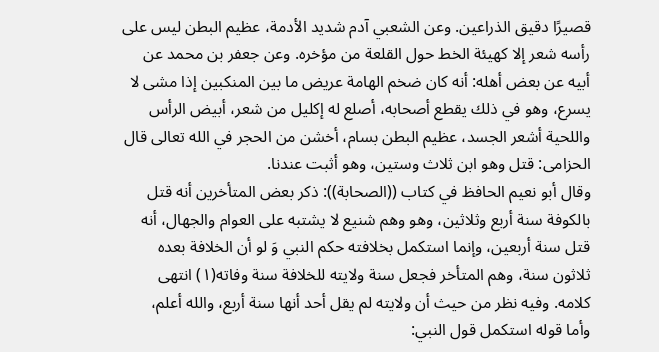قصيرًا دقيق الذراعين. وعن الشعبي آدم شديد الأدمة، عظيم البطن ليس على
رأسه شعر إلا كهيئة الخط حول القلعة من مؤخره. وعن جعفر بن محمد عن
أبيه عن بعض أهله: أنه كان ضخم الهامة عريض ما بين المنكبين إذا مشى لا
يسرع، وهو في ذلك يقطع أصحابه، أصلع له إكليل من شعر، أبيض الرأس
واللحية أشعر الجسد، عظيم البطن بسام، أخشن من الحجر في الله تعالى قال
الحزامى: قتل وهو ابن ثلاث وستين، وهو أثبت عندنا.
وقال أبو نعيم الحافظ في كتاب ((الصحابة)): ذكر بعض المتأخرين أنه قتل
بالكوفة سنة أربع وثلاثين، وهو وهم شنيع لا يشتبه على العوام والجهال، أنه
قتل سنة أربعين، وإنما استكمل بخلافته حكم النبي وَ لو أن الخلافة بعده
ثلاثون سنة، وهم المتأخر فجعل سنة ولايته للخلافة سنة وفاته(١) انتهى
كلامه. وفيه نظر من حيث أن ولايته لم يقل أحد أنها سنة أربع، والله أعلم،
وأما قوله استكمل قول النبي: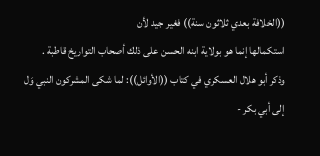((الخلافة بعدي ثلاثون سنة)) فغير جيد لأن
استكمالها إنما هو بولاية ابنه الحسن على ذلك أصحاب التواريخ قاطبة .
وذكر أبو هلال العسكري في كتاب ((الأوائل)): لما شكى المشركون النبي وَل
إلى أبي بكر -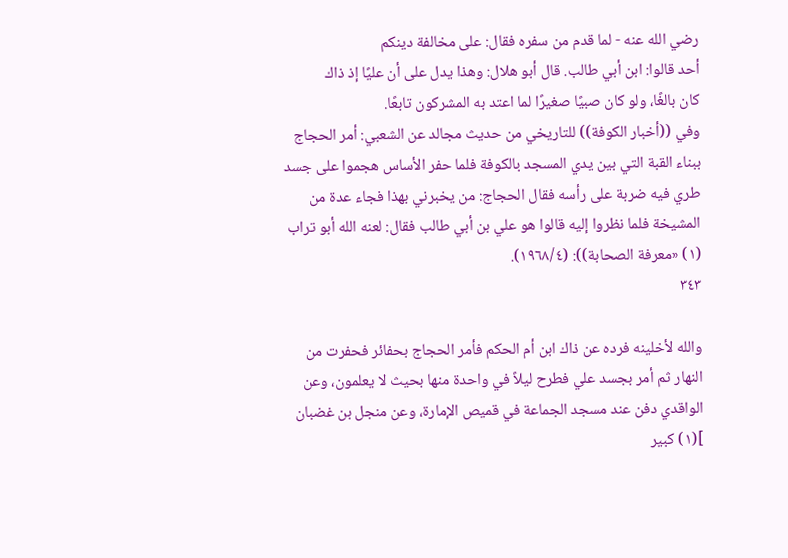رضي الله عنه - لما قدم من سفره فقال: على مخالفة دينكم
أحد قالوا: ابن أبي طالب. قال أبو هلال: وهذا يدل على أن عليًا إذ ذاك
كان بالغًا، ولو كان صبيًا صغيرًا لما اعتد به المشركون تابعًا.
وفي ((أخبار الكوفة)) للتاريخي من حديث مجالد عن الشعبي: أمر الحجاج
ببناء القبة التي بين يدي المسجد بالكوفة فلما حفر الأساس هجموا على جسد
طري فيه ضربة على رأسه فقال الحجاج: من يخبرني بهذا فجاء عدة من
المشيخة فلما نظروا إليه قالوا هو علي بن أبي طالب فقال: لعنه الله أبو تراب
(١) «معرفة الصحابة)): (١٩٦٨/٤).
٣٤٣

والله لأخلينه فرده عن ذاك ابن أم الحكم فأمر الحجاج بحفائر فحفرت من
النهار ثم أمر بجسد علي فطرح ليلاً في واحدة منها بحيث لا يعلمون، وعن
الواقدي دفن عند مسجد الجماعة في قميص الإمارة، وعن منجل بن غضبان
](١) كبير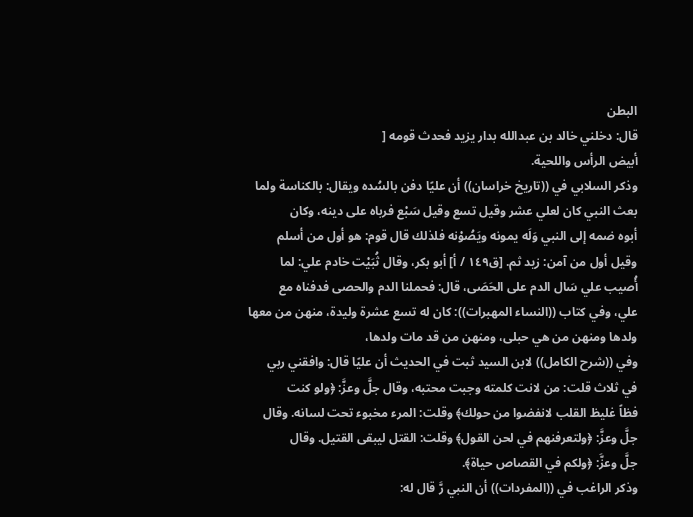البطن
قال: دخلني خالد بن عبدالله بدار یزید فحدث قومه [
أبيض الرأس واللحية.
وذكر السلابي في ((تاريخ خراسان)) أن عليًا دفن بالسُده ويقال: بالكناسة ولما
بعث النبي كان لعلي عشر وقيل تسع وقيل سَبْع فرباه على دينه، وكان
أبوه ضمه إلى النبي وَلَه يمونه ويَصُوْنه فلذلك قال قوم: هو أول من أسلم
وقيل أول من آمن: زيد ثم. [ق١٤٩ / أ] أبو بكر، وقال ثُبَيْت خادم علي: لما
أُصيب علي سَال الدم على الحَصَى، قال: فحملنا الدم والحصى فدفناه مع
علي، وفي كتاب ((النساء المهبرات)): كان له تسع عشرة وليدة، منهن من معها
ولدها ومنهن من هي حبلى، ومنهن من قد مات ولدها،
وفي ((شرح الكامل)) لابن السيد ثبت في الحديث أن عليًا قال: وافقني ربي
في ثلاث قلت: من لانت كلمته وجبت محتبه، وقال جلَّ وعزَّ: ﴿ولو كنت
فظاً غليظ القلب لانفضوا من حولك﴾ وقلت: المرء مخبوء تحت لسانه. وقال
جلَّ وعزَّ: ﴿ولتعرفنهم في لحن القول﴾ وقلت: القتل ليبقى القتيل. وقال
جلَّ وعزَّ: ﴿ولكم في القصاص حياة﴾.
وذكر الراغب في ((المفردات)) أن النبي رَّ قال له: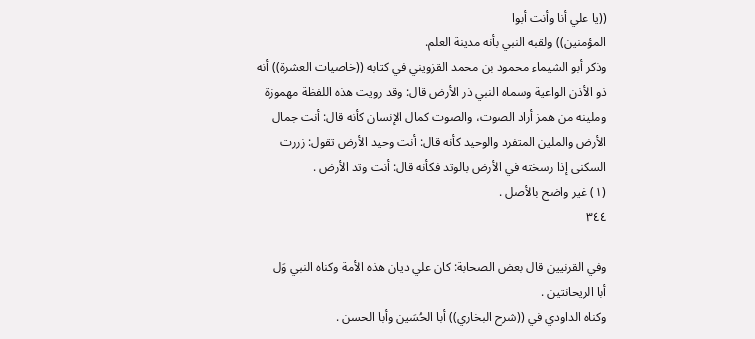((يا علي أنا وأنت أبوا
المؤمنين)) ولقبه النبي بأنه مدينة العلم.
وذكر أبو الشيماء محمود بن محمد القزويني في كتابه ((خاصيات العشرة)) أنه
ذو الأذن الواعية وسماه النبي ذر الأرض قال: وقد رويت هذه اللفظة مهموزة
وملينه من همز أراد الصوت، والصوت كمال الإنسان كأنه قال: أنت جمال
الأرض والملين المتفرد والوحيد كأنه قال: أنت وحيد الأرض تقول: زررت
السكنى إذا رسخته في الأرض بالوتد فكأنه قال: أنت وتد الأرض .
(١) غير واضح بالأصل .
٣٤٤

وفي القرنيين قال بعض الصحابة: كان علي ديان هذه الأمة وكناه النبي وَل
أبا الريحانتين .
وكناه الداودي في ((شرح البخاري)) أبا الحُسَين وأبا الحسن .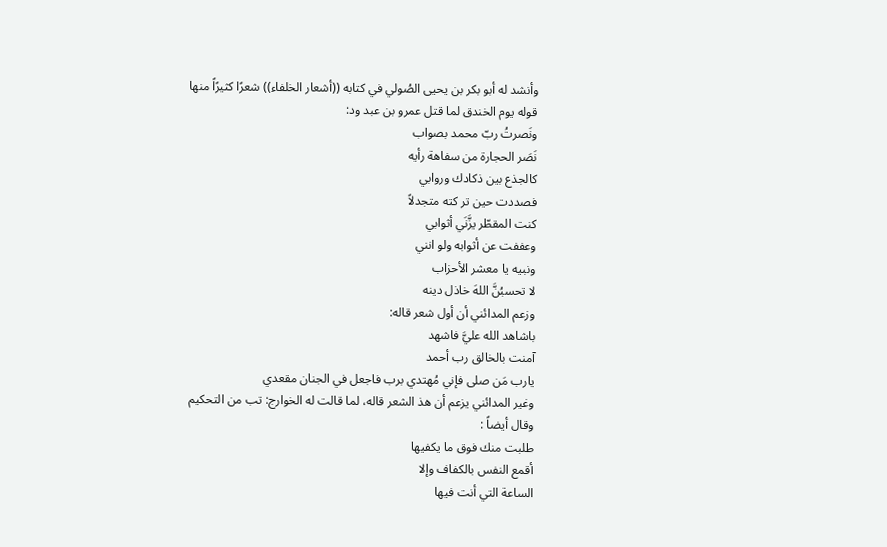وأنشد له أبو بكر بن يحيى الصُولي في كتابه ((أشعار الخلفاء)) شعرًا كثيرًاً منها
قوله يوم الخندق لما قتل عمرو بن عبد ود:
ونَصرتُ ربّ محمد بصواب
نَصَر الحجارة من سفاهة رأیه
کالجذع بین ذکادك وروابي
فصددت حین تر كته متجدلاً
كنت المقطّر يزَّنَي أثوابي
وعففت عن أثوابه ولو انني
ونبيه يا معشر الأحزاب
لا تحسبُنَّ اللهَ خاذل دينه
وزعم المدائني أن أول شعر قاله:
باشاهد الله عليَّ فاشهد
آمنت بالخالق رب أحمد
يارب مَن صلى فإني مُهتدي برب فاجعل في الجنان مقعدي
وغير المدائني يزعم أن هذ الشعر قاله، لما قالت له الخوارج: تب من التحكيم
وقال أيضاً :
طلبت منك فوق ما یکفیها
أقمع النفس بالكفاف وإلا
الساعة التي أنت فيها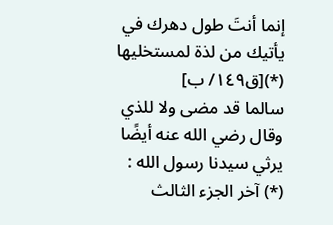إنما أنتَ طول دهرك في
يأتيك من لذة لمستخليها (*)[ق١٤٩/ ب]
سالما قد مضى ولا للذي
وقال رضي الله عنه أيضًا يرثي سيدنا رسول الله :
(*) آخر الجزء الثالث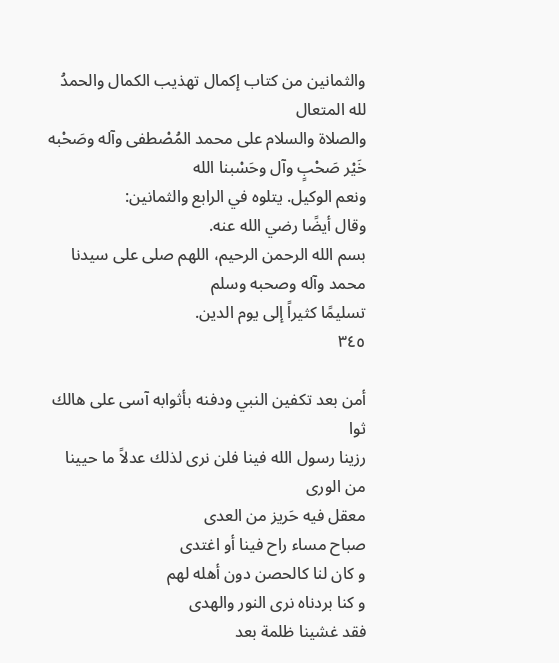والثمانين من كتاب إكمال تهذيب الكمال والحمدُ لله المتعال
والصلاة والسلام على محمد المُصْطفى وآله وصَحْبه خَيْر صَحْبٍ وآل وحَسْبنا الله
ونعم الوكيل. يتلوه في الرابع والثمانين:
وقال أيضًا رضي الله عنه.
بسم الله الرحمن الرحيم، اللهم صلى على سيدنا محمد وآله وصحبه وسلم
تسلیمًا کثیراً إلى يوم الدين.
٣٤٥

أمن بعد تكفين النبي ودفنه بأثوابه آسى على هالك ثوا
رزينا رسول الله فينا فلن نرى لذلك عدلاً ما حيينا من الورى
معقل فيه حَريز من العدى
صباح مساء راح فينا أو اغتدى
و کان لنا کالحصن دون أهله لهم
و کنا بردناه نری النور والهدی
فقد غشينا ظلمة بعد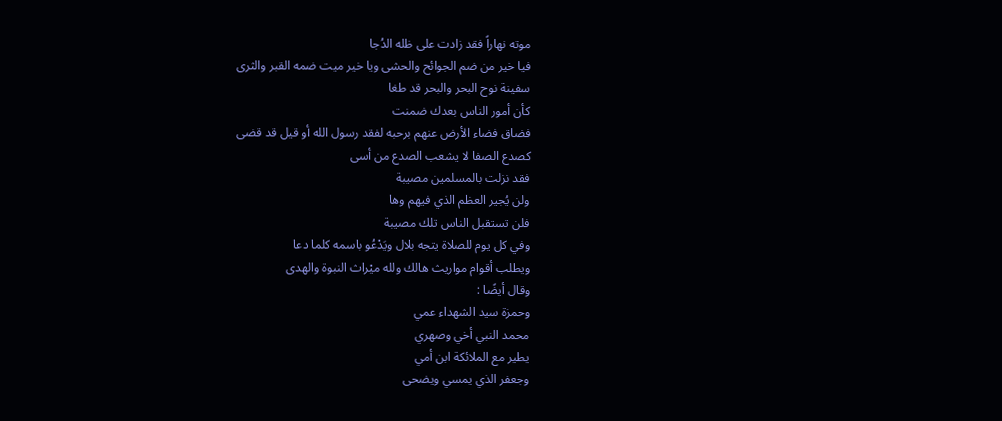موته نهاراً فقد زادت على ظله الدُجا
فيا خير من ضم الجوائح والحشى ويا خير ميت ضمه القبر والثرى
سفينة نوح البحر والبحر قد طغا
کأن أمور الناس بعدك ضمنت
فضاق فضاء الأرض عنهم برحبه لفقد رسول الله أو قيل قد قضى
كصدع الصفا لا يشعب الصدع من أسى
فقد نزلت بالمسلمين مصيبة
ولن يُجير العظم الذي فيهم وها
فلن تستقبل الناس تلك مصيبة
وفي كل يوم للصلاة يتجه بلال ويَدْعُو باسمه كلما دعا
ويطلب أقوام مواريث هالك ولله ميْراث النبوة والهدى
وقال أيضًا :
وحمزة سيد الشهداء عمي
محمد النبي أخي وصهري
يطير مع الملائكة ابن أمي
وجعفر الذي يمسي ويضحى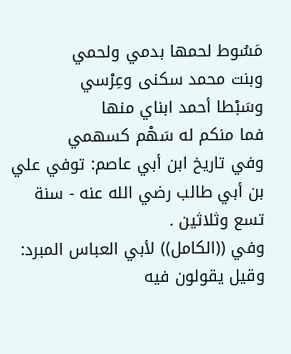مَسُوط لحمها بدمي ولحمي
وبنت محمد سكنى وعِرْسي
وسَبْطا أحمد ابناي منها
فما منكم له سَهْم كسهمي
وفي تاريخ ابن أبي عاصم: توفي علي بن أبي طالب رضي الله عنه - سنة
تسع وثلاثين .
وفي ((الكامل)) لأبي العباس المبرد: وقيل يقولون فيه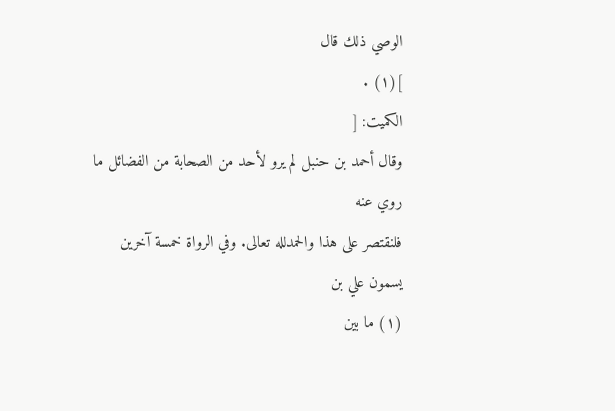الوصي ذلك قال
](١) .
الکمیت: [
وقال أحمد بن حنبل لم يرو لأحد من الصحابة من الفضائل ما روي عنه
فلنقتصر على هذا والحمدلله تعالى. وفي الرواة خمسة آخرين يسمون علي بن
(١) ما بين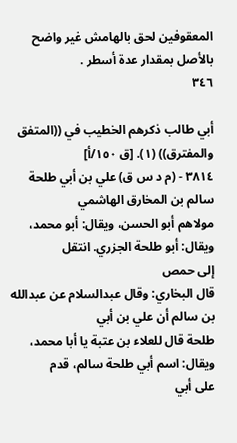المعقوفين لحق بالهامش غير واضح بالأصل بمقدار عدة أسطر .
٣٤٦

أبي طالب ذكرهم الخطيب في ((المتفق والمفترق)) (١). [ق ١٥٠/أ]
٣٨١٤ - (م د س ق) علي بن أبي طلحة سالم بن المخارق الهاشمي
مولاهم أبو الحسن، ويقال: أبو محمد، ويقال: أبو طلحة الجزري. انتقل
إلی حمص
قال البخاري: وقال عبدالسلام عن عبدالله بن سالم أن علي بن أبي
طلحة قال للعلاء بن عتبة يا أبا محمد، ويقال: اسم أبي طلحة سالم، قدم
على أبي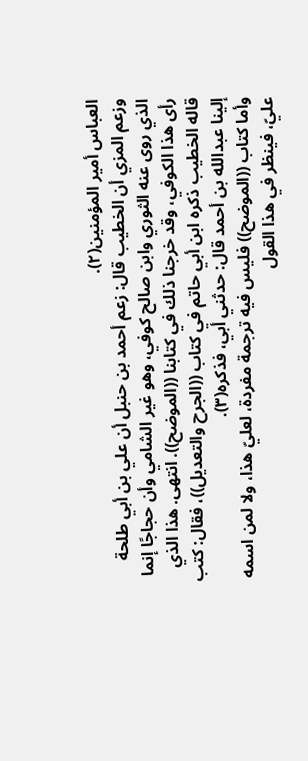العباس أمير المؤمنين(٢).
وزعم المزي أن الخطيب قال: زعم أحمد بن حنبل أن علي بن أبي طلحة
الذي روى عنه الثوري وابن صالح كوفي، وهو غير الشامي وأن حجاجًا إنما
رأى هذا الكوفي، وقد خرجنا ذلك في كتابنا ((الموضح)). انتهى. هذا الذي
قاله الخطيب ذكره ابن أبي حاتم في كتاب ((الجرح والتعديل))، فقال: كتب
إلينا عبدالله بن أحمد قال: حدثني أبي، فذكره(٣).
وأما كتاب ((الموضح)) فليس فيه ترجمة مفردة، لعليّ هذا، ولا لمن اسمه
عليّ، فينظر في هذا القول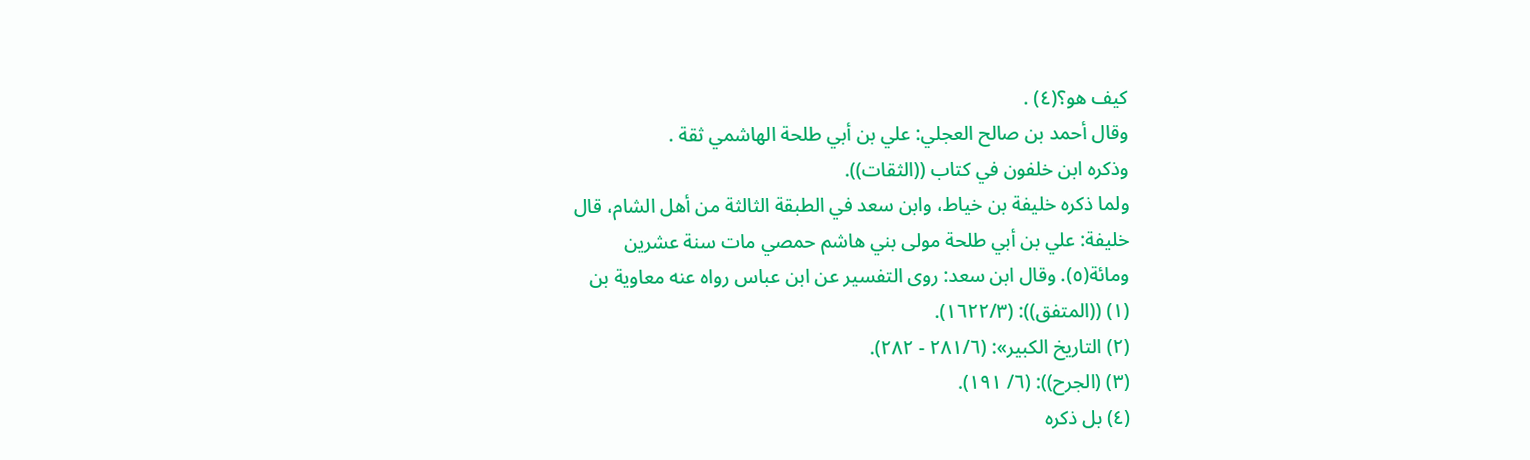كيف هو؟(٤) .
وقال أحمد بن صالح العجلي: علي بن أبي طلحة الهاشمي ثقة .
وذكره ابن خلفون في كتاب ((الثقات)).
ولما ذكره خليفة بن خياط، وابن سعد في الطبقة الثالثة من أهل الشام، قال
خليفة: علي بن أبي طلحة مولى بني هاشم حمصي مات سنة عشرين
ومائة(٥). وقال ابن سعد: روى التفسير عن ابن عباس رواه عنه معاوية بن
(١) ((المتفق)): (١٦٢٢/٣).
(٢) التاريخ الكبير»: (٢٨١/٦ - ٢٨٢).
(٣) (الجرح)): (٦/ ١٩١).
(٤) بل ذكره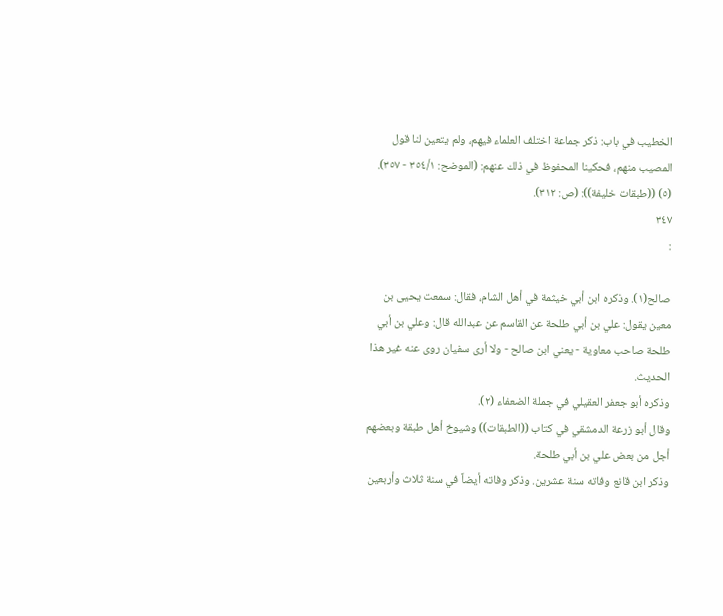الخطيب في باب: ذكر جماعة اختلف العلماء فيهم، ولم يتعين لنا قول
المصيب منهم، فحكينا المحفوظ في ذلك عنهم: (الموضح: ٣٥٤/١ - ٣٥٧).
(٥) ((طبقات خليفة)): (ص: ٣١٢).
٣٤٧
:

صالح(١). وذكره ابن أبي خيثمة في أهل الشام، فقال: سمعت يحيى بن
معين يقول: علي بن أبي طلحة عن القاسم عن عبدالله قال: وعلي بن أبي
طلحة صاحب معاوية - يعني ابن صالح - ولا أرى سفيان روى عنه غير هذا
الحديث.
وذكره أبو جعفر العقيلي في جملة الضعفاء (٢).
وقال أبو زرعة الدمشقي في كتاب ((الطبقات)) وشيوخ أهل طبقة وبعضهم
أجل من بعض علي بن أبي طلحة.
وذكر ابن قانع وفاته سنة عشرين. وذكر وفاته أيضاً في سنة ثلاث وأربعين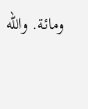ومائة. والله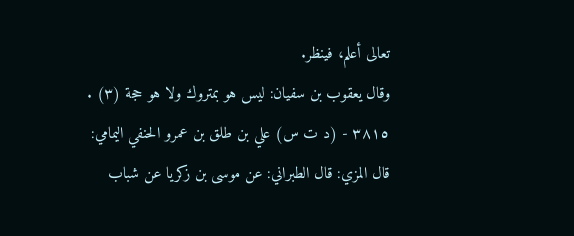تعالى أعلم، فينظر.
وقال يعقوب بن سفيان: ليس هو بمتروك ولا هو حجة (٣) .
٣٨١٥ - (د ت س) علي بن طلق بن عمرو الحنفي اليمامي:
قال المزي: قال الطبراني: عن موسى بن زكريا عن شباب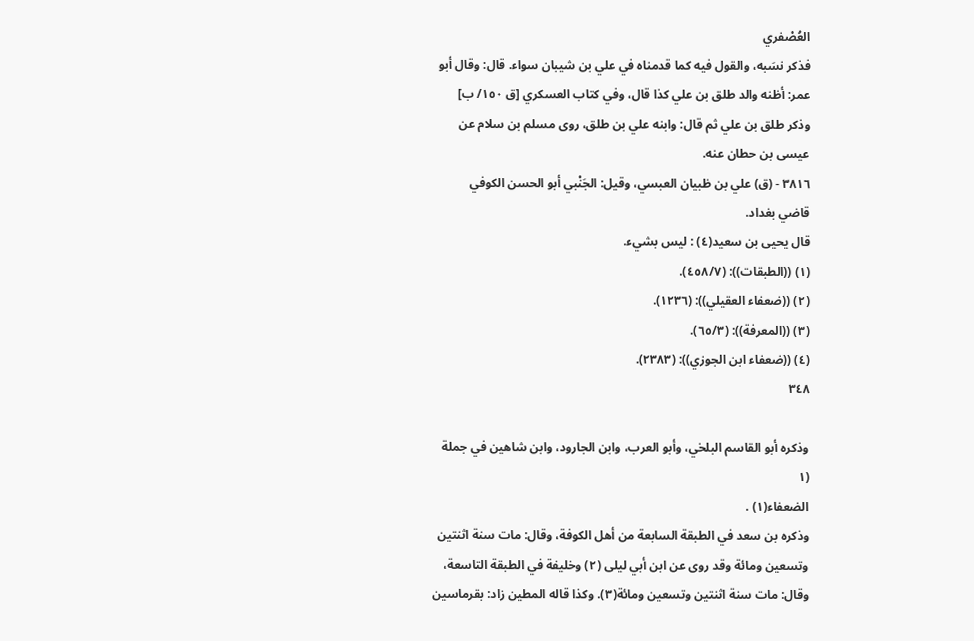العُصْفري
فذكر نسَبه، والقول فيه كما قدمناه في علي بن شيبان سواء. قال: وقال أبو
عمر: أظنه والد طلق بن علي كذا قال، وفي كتاب العسكري [ق ١٥٠/ ب]
وذكر طلق بن علي ثم قال: وابنه علي بن طلق، روى مسلم بن سلام عن
عیسی بن حطان عنه.
٣٨١٦ - (ق) علي بن ظبيان العبسي، وقيل: الجَنْبي أبو الحسن الكوفي
قاضي بغداد.
قال يحيى بن سعيد(٤) : ليس بشيء.
(١) ((الطبقات)): (٤٥٨/٧).
(٢) ((ضعفاء العقيلي)): (١٢٣٦).
(٣) ((المعرفة)): (٦٥/٣).
(٤) ((ضعفاء ابن الجوزي)): (٢٣٨٣).
٣٤٨

وذكره أبو القاسم البلخي، وأبو العرب، وابن الجارود، وابن شاهين في جملة
(١
الضعفاء(١) .
وذكره بن سعد في الطبقة السابعة من أهل الكوفة، وقال: مات سنة اثنتين
وتسعين ومائة وقد روى عن ابن أبي ليلى (٢) وخليفة في الطبقة التاسعة،
وقال: مات سنة اثنتين وتسعين ومائة(٣). وكذا قاله المطين زاد: بقرماسين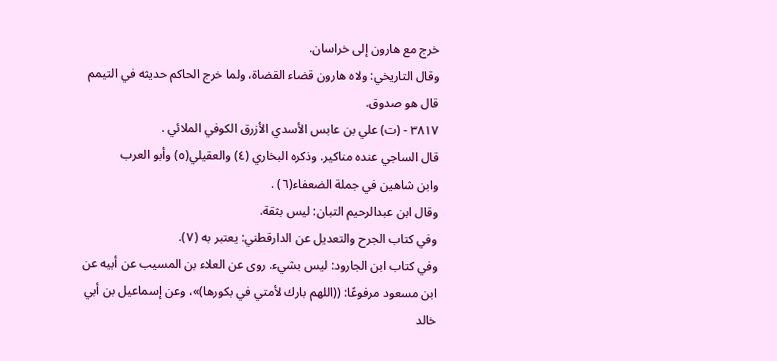خرج مع هارون إلى خراسان.
وقال التاريخي: ولاه هارون قضاء القضاة، ولما خرج الحاكم حديثه في التيمم
قال هو صدوق.
٣٨١٧ - (ت) علي بن عابس الأسدي الأزرق الكوفي الملائي .
قال الساجي عنده مناكير. وذكره البخاري (٤) والعقيلي(٥) وأبو العرب
وابن شاهين في جملة الضعفاء(٦) .
وقال ابن عبدالرحيم التبان: ليس بثقة.
وفي كتاب الجرح والتعديل عن الدارقطني: يعتبر به (٧).
وفي كتاب ابن الجارود: ليس بشيء. روى عن العلاء بن المسيب عن أبيه عن
ابن مسعود مرفوعًا: ((اللهم بارك لأمتي في بكورها)»، وعن إسماعيل بن أبي
خالد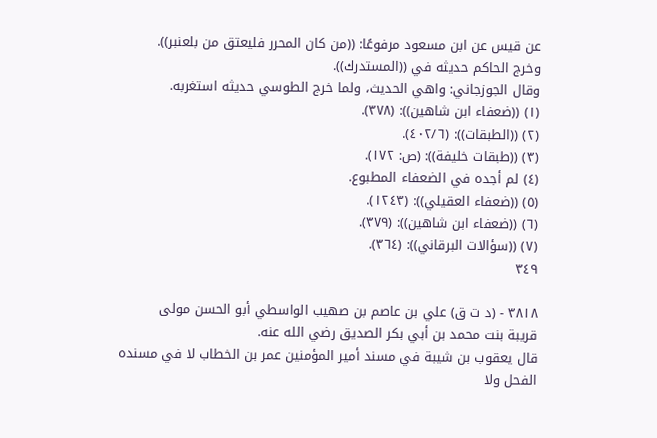عن قيس عن ابن مسعود مرفوعًا: ((من كان المحرر فليعتق من بلعنبر)).
وخرج الحاكم حديثه في ((المستدرك)).
وقال الجوزجاني: واهي الحديث، ولما خرج الطوسي حديثه استغربه.
(١) ((ضعفاء ابن شاهين)): (٣٧٨).
(٢) ((الطبقات)): (٤٠٢/٦).
(٣) ((طبقات خليفة)): (ص: ١٧٢).
(٤) لم أجده في الضعفاء المطبوع.
(٥) ((ضعفاء العقيلي)): (١٢٤٣).
(٦) ((ضعفاء ابن شاهين)): (٣٧٩).
(٧) ((سؤالات البرقاني)): (٣٦٤).
٣٤٩

٣٨١٨ - (د ت ق) علي بن عاصم بن صهيب الواسطي أبو الحسن مولى
قريبة بنت محمد بن أبي بكر الصديق رضي الله عنه.
قال يعقوب بن شيبة في مسند أمير المؤمنين عمر بن الخطاب لا في مسنده
الفحل ولا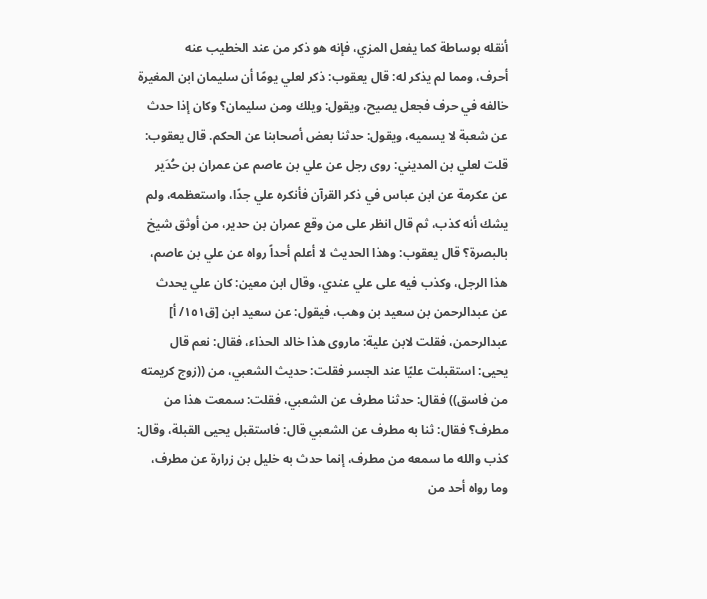أنقله بوساطة كما يفعل المزي، فإنه هو ذكر من عند الخطيب عنه
أحرف، ومما لم يذكر له: قال يعقوب: ذكر لعلي يومًا أن سليمان ابن المغيرة
خالفه في حرف فجعل يصيح، ويقول: ويلك ومن سليمان؟ وكان إذا حدث
عن شعبة لا يسميه، ويقول: حدثنا بعض أصحابنا عن الحكم. قال يعقوب:
قلت لعلي بن المديني: روى رجل عن علي بن عاصم عن عمران بن حُدَير
عن عكرمة عن ابن عباس في ذكر القرآن فأنكره علي جدًا، واستعظمه، ولم
يشك أنه كذب، ثم قال انظر على من وقع عمران بن حدير، من أوثق شيخ
بالبصرة؟ قال يعقوب: وهذا الحديث لا أعلم أحداً رواه عن علي بن عاصم،
هذا الرجل، وكذب فيه على علي عندي، وقال ابن معين: كان علي يحدث
عن عبدالرحمن بن سعيد بن وهب، فيقول: عن سعيد ابن [ق١٥١/ أ]
عبدالرحمن، فقلت لابن علية: ماروى هذا خالد الحذاء، فقال: نعم قال
يحيى: استقبلت عليًا عند الجسر فقلت: حديث الشعبي، من ((زوج كريمته
من فاسق)) فقال: حدثنا مطرف عن الشعبي، فقلت: سمعت هذا من
مطرف؟ فقال: ثنا به مطرف عن الشعبي قال: فاستقبل يحيى القبلة، وقال:
كذب والله ما سمعه من مطرف، إنما حدث به خليل بن زرارة عن مطرف،
وما رواه أحد من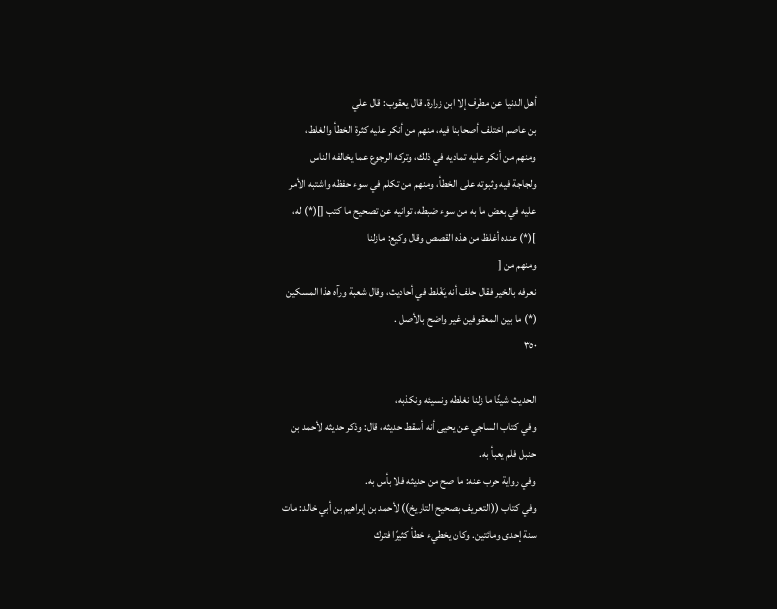أهل الدنيا عن مطرف إلا ابن زرارة. قال يعقوب: قال علي
بن عاصم اختلف أصحابنا فيه، منهم من أنكر عليه كثرة الخطأ والغلط،
ومنهم من أنكر عليه تماديه في ذلك، وتركه الرجوع عما يخالفه الناس
ولجاجة فيه وثبوته على الخطأ، ومنهم من تكلم في سوء حفظه واشتبه الأمر
عليه في بعض ما به من سوء ضبطه، توانيه عن تصحيح ما كتب [](*) له،
](*) عنده أغلظ من هذه القصص وقال وكيع: مازلنا
ومنهم من [
نعرفه بالخير فقال حلف أنه يَغْلط في أحاديث، وقال شعبة ورآه هذا المسكين
(*) ما بين المعقوفين غير واضح بالأصل .
٣٥٠

الحدیث شيئًا ما زلنا نغلطه ونسيئه ونكذبه،
وفي كتاب الساجي عن يحيى أنه أسقط حديثه، قال: وذكر حديثه لأحمد بن
حنبل فلم يعبأ به.
وفي رواية حرب عنه: ما صح من حديثه فلا بأس به.
وفي كتاب ((التعريف بصحيح التاريخ)) لأحمد بن إبراهيم بن أبي خالد: مات
سنة إحدى ومائتين. وكان يخطيء خطأ كثيرًا فترك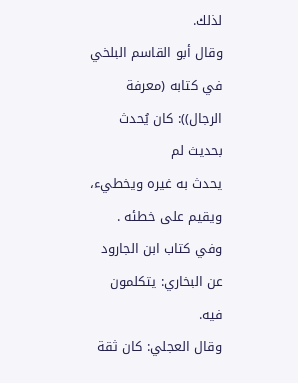لذلك.
وقال أبو القاسم البلخي في كتابه (معرفة الرجال)): کان یُحدث بحديث لم
يحدث به غيره ويخطيء، ويقيم على خطئه .
وفي كتاب ابن الجارود عن البخاري: يتكلمون فيه.
وقال العجلي: كان ثقة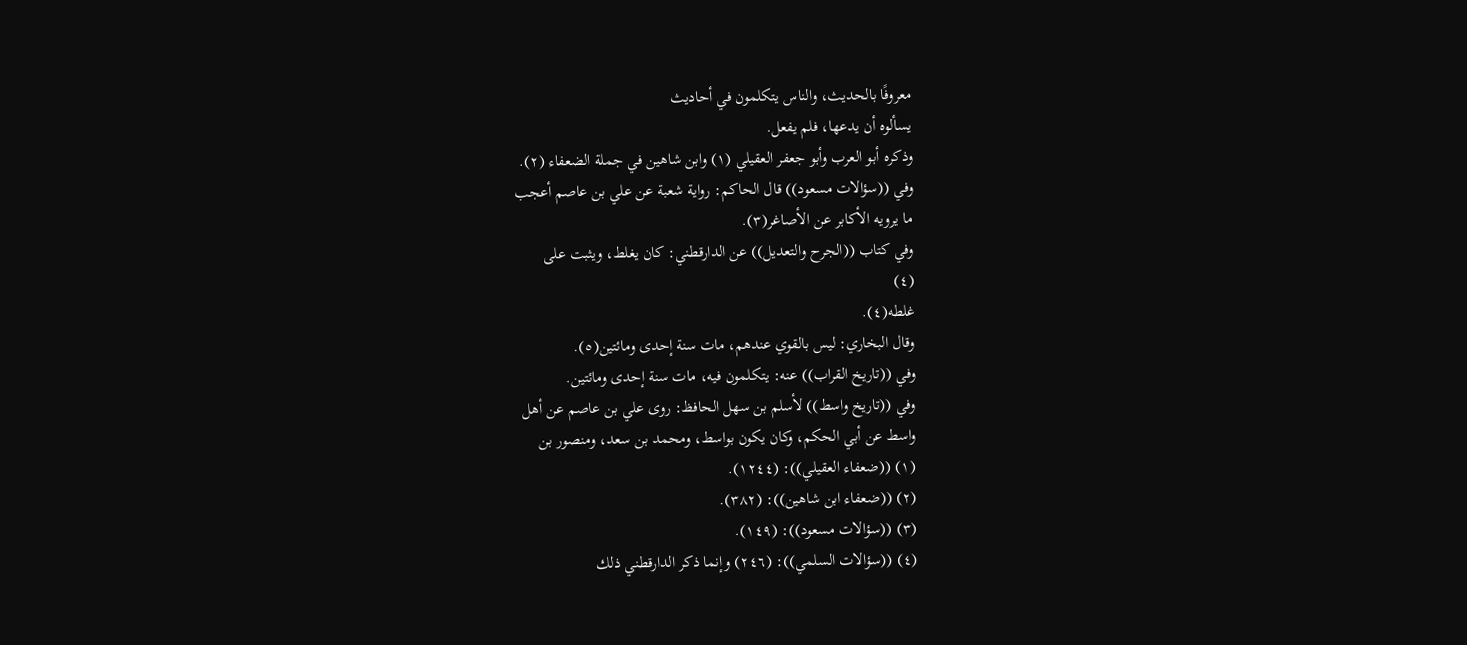معروفًا بالحديث، والناس يتكلمون في أحاديث
يسألوه أن يدعها، فلم يفعل.
وذكره أبو العرب وأبو جعفر العقيلي (١) وابن شاهين في جملة الضعفاء (٢).
وفي ((سؤالات مسعود)) قال الحاكم: رواية شعبة عن علي بن عاصم أعجب
ما يرويه الأكابر عن الأصاغر(٣).
وفي كتاب ((الجرح والتعديل)) عن الدارقطني: كان يغلط، ويثبت على
(٤)
غلطه(٤).
وقال البخاري: ليس بالقوي عندهم، مات سنة إحدى ومائتين(٥).
وفي ((تاريخ القراب)) عنه: يتكلمون فيه، مات سنة إحدى ومائتين.
وفي ((تاريخ واسط)) لأسلم بن سهل الحافظ: روى علي بن عاصم عن أهل
واسط عن أبي الحكم، وكان يكون بواسط، ومحمد بن سعد، ومنصور بن
(١) ((ضعفاء العقيلي)): (١٢٤٤).
(٢) ((ضعفاء ابن شاهين)): (٣٨٢).
(٣) ((سؤالات مسعود)): (١٤٩).
(٤) ((سؤالات السلمي)): (٢٤٦) وإنما ذكر الدارقطني ذلك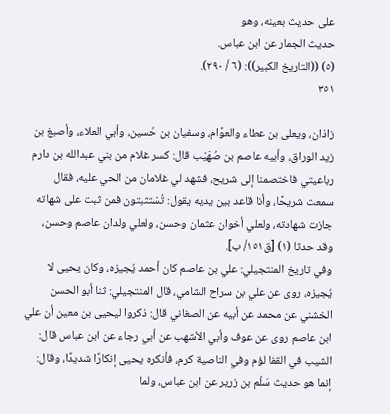على حديث بعينه، وهو
حديث الجمار عن ابن عباس.
(٥) ((التاريخ الكبير)): (٦ / ٢٩٠).
٣٥١

زاذان، ويعلى بن عطاء والعوَّام، وسفيان بن حُسين، وأبي العلاء، وأصبغ بن
زيد الوراق، وأبيه عاصم بن صُهَيْب قال: كسر غلام من بني عبدالله بن دارم
رباعيتي فاختصمنا إلى شريح، فشهد لي غلامان من الحي عليه، فقال
سمعت شريحًا، وأنا قاعد بين يديه يقول: تُسْتثبتون فمن ثبت على شهاته
جازت شهادته، ولعلي أخوان عثمان وحسن، ولعلي ولدان عاصم وحسن،
وقد حدثا (١) [ق١٥١/ ب].
وفي تاريخ المنتجيلي: علي بن عاصم كان أحمد يُجيزه، وكان يحيى لا
يُجيزه، روى عن علي بن سراح الشامي، قال المنتجيلي: ثنا أبو الحسن
الخشني عن محمد عن أبيه عن الصغاني قال: ذكروا ليحيى بن معين أن علي
ابن عاصم روى عن عوف وأبي الأشهب عن أبي رجاء عن ابن عباس قال:
الشيب في القفا لؤم وفي الناصية كرم، فأنكره يحيى إنكارًا شديدًا، وقال:
إنما هو حديث سَلْم بن زرير عن ابن عباس، ولما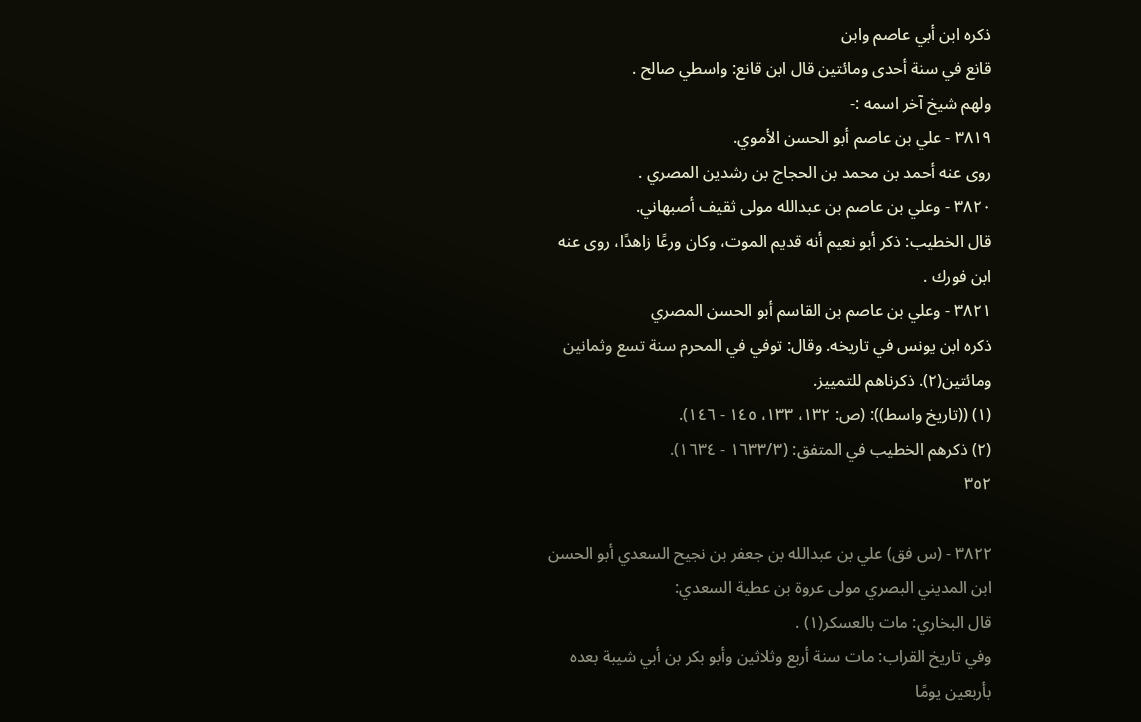ذكره ابن أبي عاصم وابن
قانع في سنة أحدى ومائتين قال ابن قانع: واسطي صالح .
ولهم شیخ آخر اسمه :-
٣٨١٩ - علي بن عاصم أبو الحسن الأموي.
روى عنه أحمد بن محمد بن الحجاج بن رشدين المصري .
٣٨٢٠ - وعلي بن عاصم بن عبدالله مولى ثقيف أصبهاني.
قال الخطيب: ذكر أبو نعيم أنه قديم الموت، وكان ورعًا زاهدًا، روى عنه
ابن فورك .
٣٨٢١ - وعلي بن عاصم بن القاسم أبو الحسن المصري
ذكره ابن يونس في تاريخه. وقال: توفي في المحرم سنة تسع وثمانين
ومائتين(٢). ذكرناهم للتمييز.
(١) ((تاريخ واسط)): (ص: ١٣٢، ١٣٣، ١٤٥ - ١٤٦).
(٢) ذكرهم الخطيب في المتفق: (١٦٣٣/٣ - ١٦٣٤).
٣٥٢

٣٨٢٢ - (س فق) علي بن عبدالله بن جعفر بن نجيح السعدي أبو الحسن
ابن المديني البصري مولى عروة بن عطية السعدي:
قال البخاري: مات بالعسكر(١) .
وفي تاريخ القراب: مات سنة أربع وثلاثين وأبو بكر بن أبي شيبة بعده
بأربعين يومًا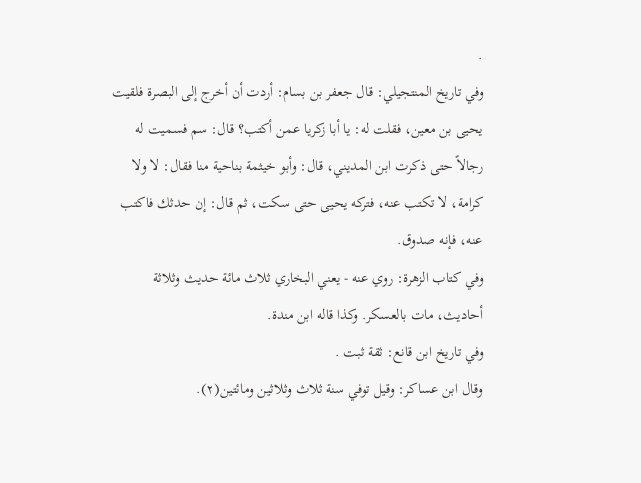.
وفي تاريخ المنتجيلي: قال جعفر بن بسام: أردت أن أخرج إلى البصرة فلقيت
يحيى بن معين، فقلت له: يا أبا زكريا عمن أكتب؟ قال: سم فسميت له
رجالاً حتى ذكرت ابن المديني، قال: وأبو خيثمة بناحية منا فقال: لا ولا
کرامة، لا تکتب عنه، فتركه یحیی حتى سكت، ثم قال: إن حدثك فاكتب
عنه، فإنه صدوق.
وفي كتاب الزهرة: روي عنه - يعني البخاري ثلاث مائة حديث وثلاثة
أحاديث، مات بالعسكر. وكذا قاله ابن مندة.
وفي تاريخ ابن قانع: ثقة ثبت .
وقال ابن عساكر: وقيل توفي سنة ثلاث وثلاثين ومائتين(٢).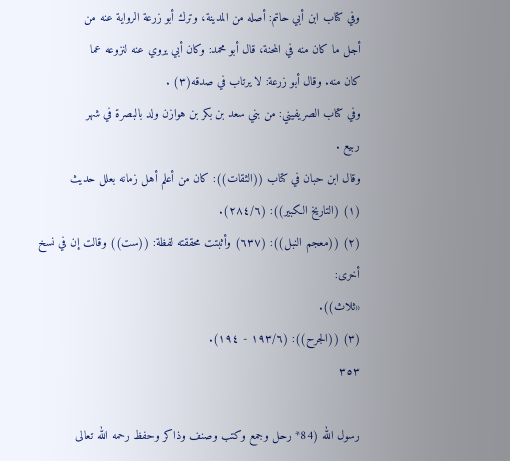وفي كتاب ابن أبي حاتم: أصله من المدينة، وترك أبو زرعة الرواية عنه من
أجل ما كان منه في المحنة، قال أبو محمد: وكان أبي يروي عنه لنزوعه عما
كان منه. وقال أبو زرعة: لا يرتاب في صدقه(٣) .
وفي كتاب الصريفيني: من بني سعد بن بكر بن هوازن ولد بالبصرة في شهر
ربيع .
وقال ابن حبان في كتاب ((الثقات)): كان من أعلم أهل زمانه بعلل حديث
(١) (التاريخ الكبير)): (٢٨٤/٦).
(٢) ((معجم النبل)): (٦٣٧) وأثبتت محققته لفظة: ((ست)) وقالت إن في نسخ أخرى:
«ثلاث)).
(٣) ((الجرح)): (١٩٣/٦ - ١٩٤).
٣٥٣

رسول الله (84* رحل وجمع وكتب وصنف وذاكر وحفظ رحمه الله تعالى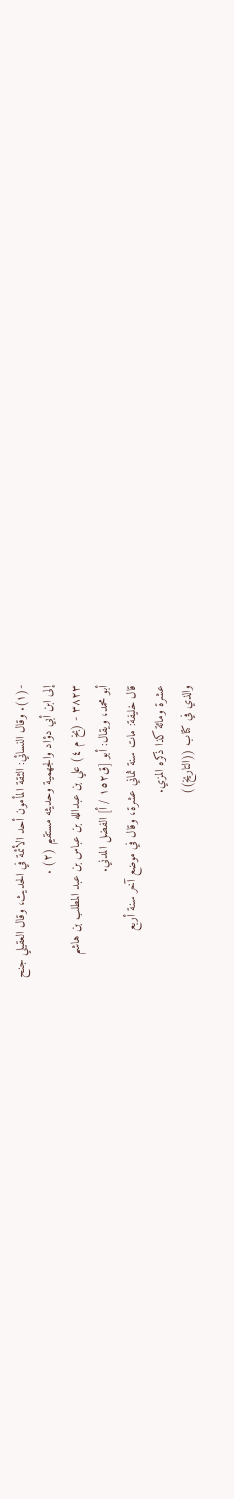-(١). وقال النسائي: الثقة المأمون أحد الأئمة في الحديث، وقال العقيلي جنح
إلى ابن أبي دؤاد والجهمية وحديثه مستقيم (٢) .
٣٨٢٣ - (بخ م ٤) علي بن عبدالله بن عباس بن عبد المطلب بن هاشم
أبو محمد، ويقال: أبو [ق١٥٢ / أ] الفضل المدني.
قال خليفة: مات سنة ثماني عشرة، وقال في موضع آخر سنة أربع
عشرة ومائة كذا ذكره المزي.
والذي في كتاب ((التاريخ))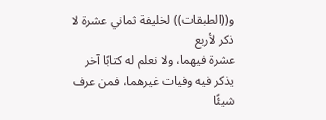و((الطبقات)) لخليفة ثماني عشرة لا ذكر لأربع
عشرة فيهما، ولا نعلم له كتابًا آخر يذكر فيه وفيات غيرهما، فمن عرف شيئًا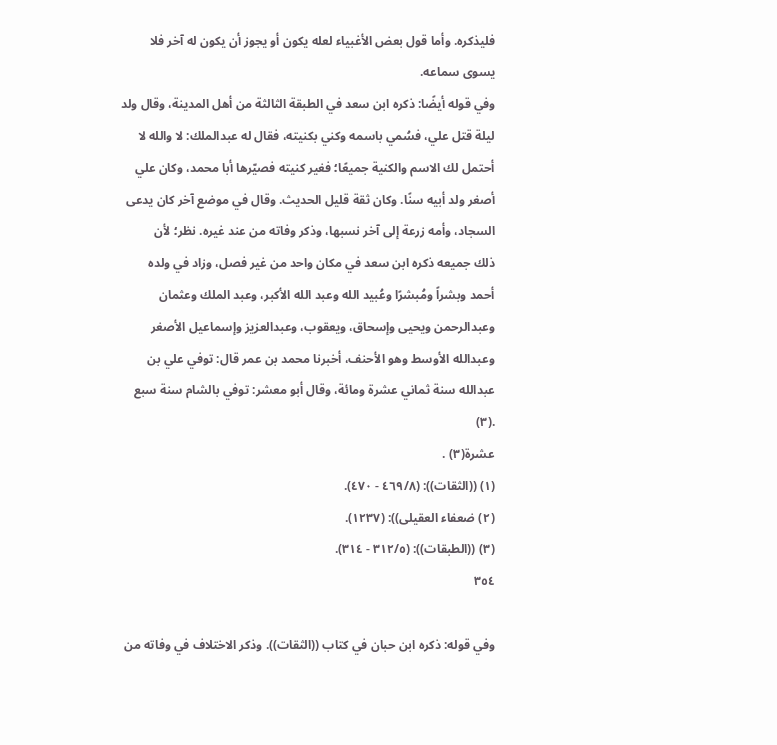فليذكره. وأما قول بعض الأغبياء لعله يكون أو يجوز أن يكون له آخر فلا
یسوی سماعه.
وفي قوله أيضًا: ذكره ابن سعد في الطبقة الثالثة من أهل المدينة، وقال ولد
ليلة قتل علي، فسُمي باسمه وكني بكنيته، فقال له عبدالملك: لا والله لا
أحتمل لك الاسم والكنية جميعًا؛ فغير كنيته فصيّرها أبا محمد، وكان علي
أصغر ولد أبيه سنًا. وكان ثقة قليل الحديث. وقال في موضع آخر كان يدعى
السجاد، وأمه زرعة إلى آخر نسبها، وذكر وفاته من عند غيره. نظر؛ لأن
ذلك جميعه ذكره ابن سعد في مكان واحد من غير فصل، وزاد في ولده
أحمد وبشراً ومُبشرًا وعُبيد الله وعبد الله الأكبر، وعبد الملك وعثمان
وعبدالرحمن ويحيى وإسحاق، ويعقوب، وعبدالعزيز وإسماعيل الأصغر
وعبدالله الأوسط وهو الأحنف، أخبرنا محمد بن عمر قال: توفي علي بن
عبدالله سنة ثماني عشرة ومائة، وقال أبو معشر: توفي بالشام سنة سبع
.(٣)
عشرة(٣) .
(١) ((الثقات)): (٤٦٩/٨ - ٤٧٠).
(٢) ضعفاء العقيلى)): (١٢٣٧).
(٣) ((الطبقات)): (٣١٢/٥ - ٣١٤).
٣٥٤

وفي قوله: ذكره ابن حبان في كتاب ((الثقات)). وذكر الاختلاف في وفاته من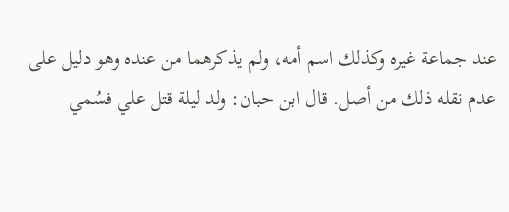عند جماعة غيره وكذلك اسم أمه، ولم يذكرهما من عنده وهو دليل على
عدم نقله ذلك من أصل. قال ابن حبان: ولد ليلة قتل علي فسُمي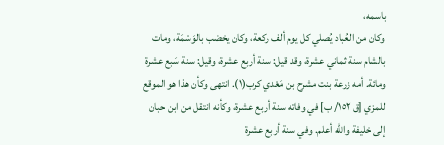باسمه،
وكان من العُباد يُصلي كل يوم ألف ركعة، وكان يخضب بالوَسْمَة، ومات
بالشام سنة ثماني عشرة، وقد قيل: سنة أربع عشرة، وقيل: سنة سَبع عشرة
ومائة. أمه زرعة بنت مشرح بن مَعْدي كرب(١). انتهى وكأن هذا هو الموقع
للمزي [ق ١٥٢/ ب] في وفاته سنة أربع عشرة، وكأنه انتقل من ابن حبان
إلى خليفة والله أعلم. وفي سنة أربع عشرة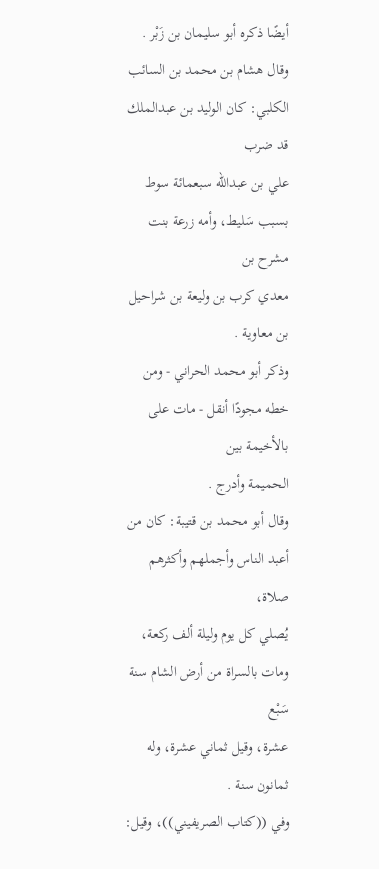أيضًا ذكره أبو سليمان بن زَبْر .
وقال هشام بن محمد بن السائب الكلبي: كان الوليد بن عبدالملك قد ضرب
علي بن عبدالله سبعمائة سوط بسبب سَليط، وأمه زرعة بنت مشرح بن
معدي كرب بن وليعة بن شراحيل بن معاوية .
وذكر أبو محمد الحراني - ومن خطه مجودًا أنقل - مات على بالأخيمة بين
الحميمة وأدرج .
وقال أبو محمد بن قتيبة: كان من أعبد الناس وأجملهم وأكثرهم صلاة،
يُصلي كل يوم وليلة ألف ركعة، ومات بالسراة من أرض الشام سنة سَبْع
عشرة، وقيل ثماني عشرة، وله ثمانون سنة .
وفي ((كتاب الصريفيني))، وقيل: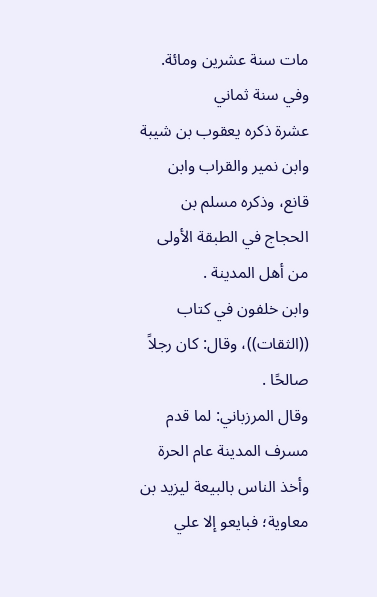مات سنة عشرين ومائة. وفي سنة ثماني
عشرة ذكره يعقوب بن شيبة وابن نمير والقراب وابن قانع، وذكره مسلم بن
الحجاج في الطبقة الأولى من أهل المدينة .
وابن خلفون في كتاب ((الثقات))، وقال: كان رجلاً صالحًا .
وقال المرزباني: لما قدم مسرف المدينة عام الحرة وأخذ الناس بالبيعة ليزيد بن
معاوية؛ فبايعو إلا علي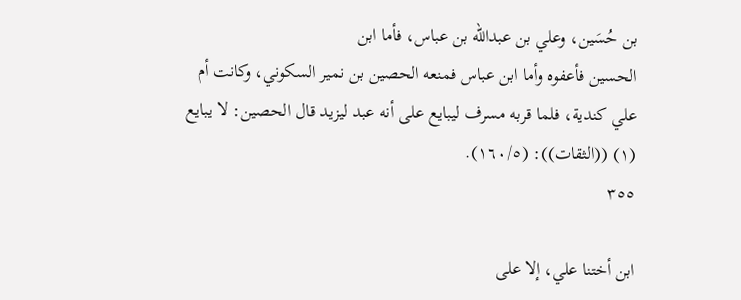بن حُسَين، وعلي بن عبدالله بن عباس، فأما ابن
الحسين فأعفوه وأما ابن عباس فمنعه الحصين بن نمير السكوني، وكانت أم
علي كندية، فلما قربه مسرف ليبايع على أنه عبد ليزيد قال الحصين: لا يبايع
(١) ((الثقات)): (١٦٠/٥).
٣٥٥

ابن أختنا علي، إلا على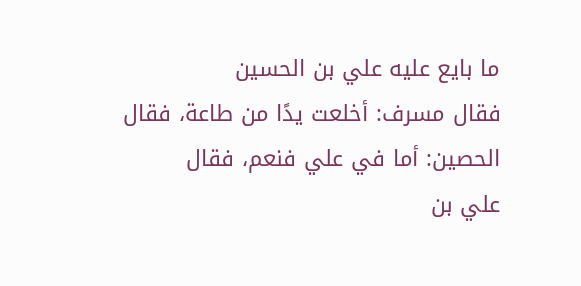ما بايع عليه علي بن الحسين
فقال مسرف: أخلعت يدًا من طاعة، فقال الحصين: أما في علي فنعم، فقال
علي بن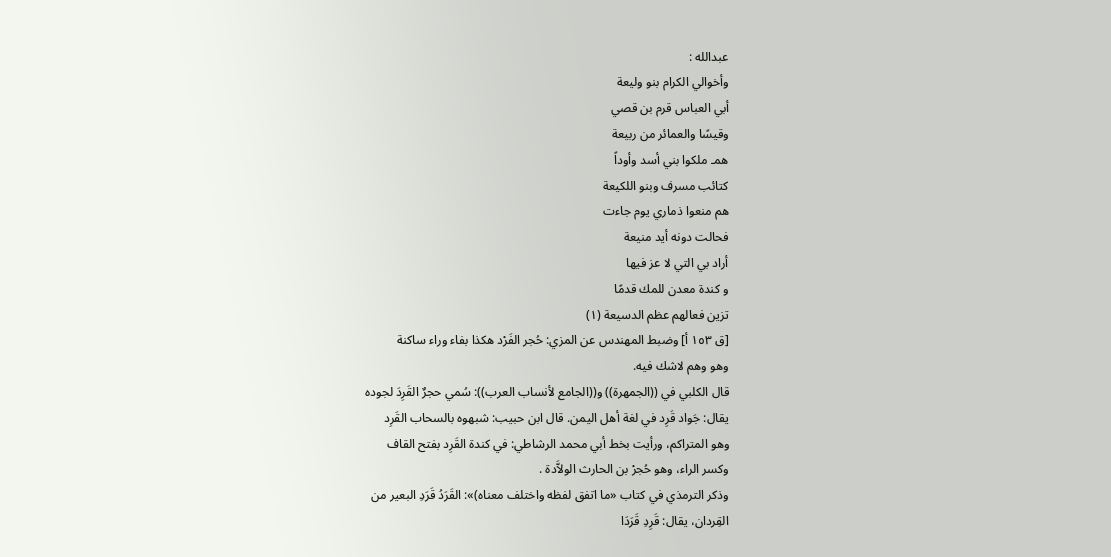عبدالله :
وأخوالي الكرام بنو ولیعة
أبي العباس قرم بن قصي
وقیسًا والعمائر من ربيعة
همـ ملكوا بني أسد وأوداً
کتائب مسرف وبنو اللکیعة
هم منعوا ذماري يوم جاءت
فحالت دونه أيد منيعة
أراد بي التي لا عز فيها
و كندة معدن للمك قدمًا
تزين فعالهم عظم الدسيعة (١)
[ق ١٥٣ أ] وضبط المهندس عن المزي: حُجر الفَرْد هكذا بفاء وراء ساكنة
وهو وهم لاشك فيه.
قال الكلبي في ((الجمهرة)) و((الجامع لأنساب العرب)): سُمي حجرٌ القَرِدَ لجوده
يقال: جَواد قَرِد في لغة أهل اليمن. قال ابن حبيب: شبهوه بالسحاب القَرِد
وهو المتراكم، ورأيت بخط أبي محمد الرشاطي: في كندة القَرِد بفتح القاف
وكسر الراء، وهو حُجرْ بن الحارث الولاَّدة .
وذكر الترمذي في كتاب «ما اتفق لفظه واختلف معناه)»: القَرَدُ قَرَدِ البعير من
القِردان، يقال: قَرِدِ قَرَدَا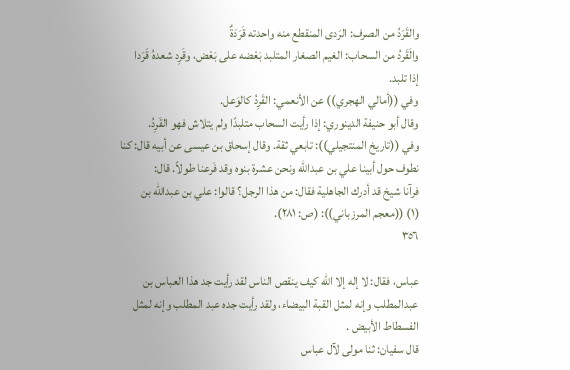والقَرَدُ من الصرف: الرَدى المنقطع منه واحدته قَرَدَةٌ
والَقَردُ من السحاب: الغيم الصغار المتلبد بَعْضه على بَعْض، وقَرِد شعدهُ قَرَدا
إذا تلبد.
وفي ((أمالي الهجري)) عن الأنعمي: القَرِدُ كالوَعل.
وقال أبو حنيفة الدينوري: إذا رأيت السحاب متلبدًا ولم يتلاش فهو القَرِدُ.
وفي ((تاريخ المنتجيلي)): تابعي ثقة. وقال إسحاق بن عيسى عن أبيه قال: كنا
نطوف حول أبينا علي بن عبدالله ونحن عشرة بنوه وقد فَرعنا طولاً. قال:
فرآنا شيخ قد أدرك الجاهلية فقال: من هذا الرجل؟ قالوا: علي بن عبدالله بن
(١) ((معجم المرزباني)): (ص: ٢٨١).
٣٥٦

عباس، فقال: لا إله إلا الله كيف ينقص الناس لقد رأيت جد هذا العباس بن
عبدالمطلب وإنه لمثل القبة البيضاء، ولقد رأيت جده عبد المطلب وإنه لمثل
الفسطاط الأبيض .
قال سفيان: ثنا مولى لآل عباس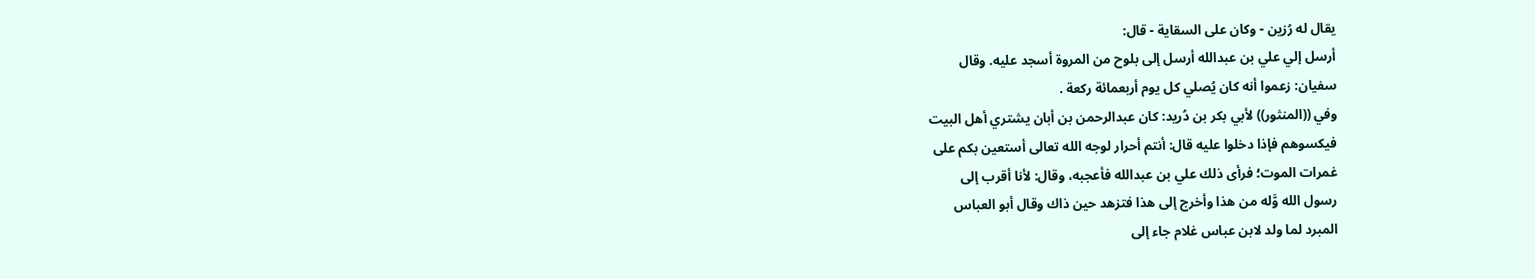يقال له رُزين - وكان على السقاية - قال:
أرسل إلي علي بن عبدالله أرسل إلى بلوح من المروة أسجد عليه. وقال
سفيان: زعموا أنه كان يُصلي كل يوم أربعمائة ركعة .
وفي ((المنثور)) لأبي بكر بن دُريد: كان عبدالرحمن بن أبان يشتري أهل البيت
فيكسوهم فإذا دخلوا عليه قال: أنتم أحرار لوجه الله تعالى أستعين بكم على
غمرات الموت؛ فرأى ذلك علي بن عبدالله فأعجبه، وقال: لأنا أقرب إلى
رسول الله وَّله من هذا وأخرج إلى هذا فتزهد حين ذاك وقال أبو العباس
المبرد لما ولد لابن عباس غلام جاء إلى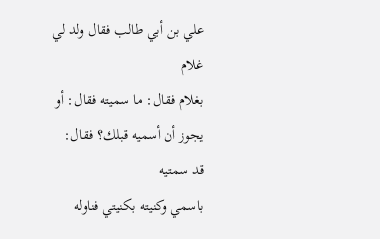علي بن أبي طالب فقال ولد لي غلام
بغلام فقال: ما سميته فقال: أو يجوز أن أسميه قبلك؟ فقال: قد سمتيه
باسمي وكنيته بكنيتي فناوله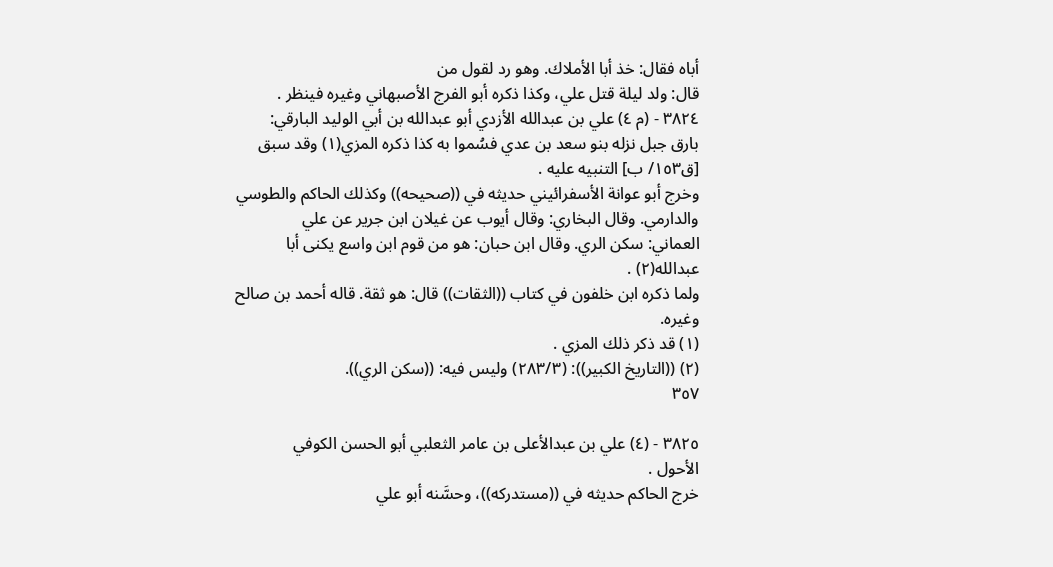أباه فقال: خذ أبا الأملاك. وهو رد لقول من
قال: ولد ليلة قتل علي، وكذا ذكره أبو الفرج الأصبهاني وغيره فينظر .
٣٨٢٤ - (م ٤) علي بن عبدالله الأزدي أبو عبدالله بن أبي الوليد البارقي:
بارق جبل نزله بنو سعد بن عدي فسُموا به كذا ذكره المزي(١) وقد سبق
[ق١٥٣/ ب] التنبيه عليه .
وخرج أبو عوانة الأسفرائيني حديثه في ((صحيحه)) وكذلك الحاكم والطوسي
والدارمي. وقال البخاري: وقال أيوب عن غيلان ابن جرير عن علي
العماني: سكن الري. وقال ابن حبان: هو من قوم ابن واسع يكنى أبا
عبدالله(٢) .
ولما ذكره ابن خلفون في كتاب ((الثقات)) قال: هو ثقة. قاله أحمد بن صالح
وغيره.
(١) قد ذكر ذلك المزي .
(٢) ((التاريخ الكبير)): (٢٨٣/٣) وليس فيه: ((سكن الري)).
٣٥٧

٣٨٢٥ - (٤) علي بن عبدالأعلى بن عامر الثعلبي أبو الحسن الكوفي
الأحول .
خرج الحاكم حديثه في ((مستدركه))، وحسَّنه أبو علي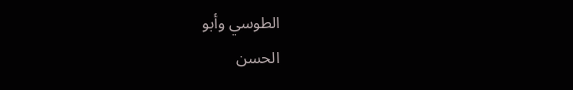الطوسي وأبو
الحسن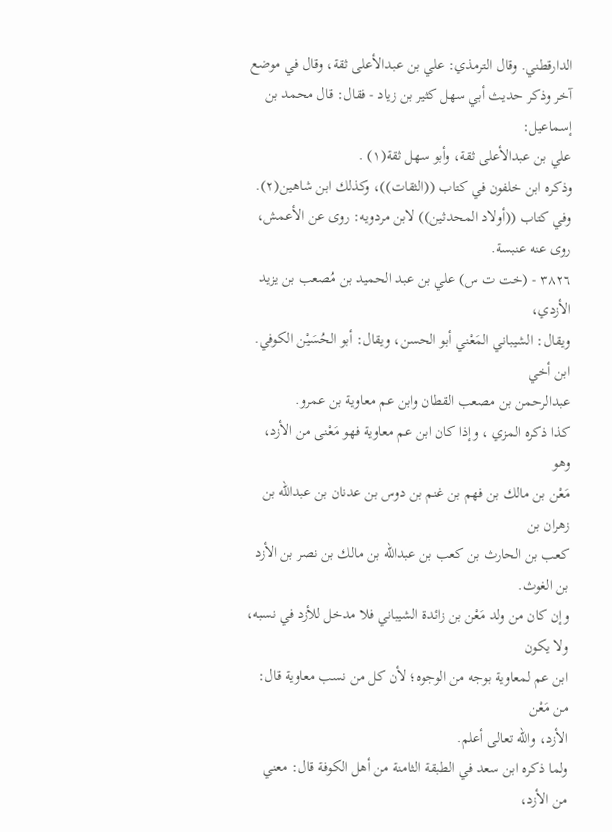الدارقطني. وقال الترمذي: علي بن عبدالأعلى ثقة، وقال في موضع
آخر وذكر حديث أبي سهل كثير بن زياد - فقال: قال محمد بن إسماعيل:
علي بن عبدالأعلى ثقة، وأبو سهل ثقة(١) .
وذكره ابن خلفون في كتاب ((الثقات))، وكذلك ابن شاهين(٢).
وفي كتاب ((أولاد المحدثين)) لابن مردويه: روى عن الأعمش، روى عنه عنبسة.
٣٨٢٦ - (خت ت س) علي بن عبد الحميد بن مُصعب بن يزيد الأزدي،
ويقال: الشيباني المَعْني أبو الحسن، ويقال: أبو الحُسَيْن الكوفي. ابن أخي
عبدالرحمن بن مصعب القطان وابن عم معاوية بن عمرو.
كذا ذكره المزي ، وإذا كان ابن عم معاوية فهو مَعْنى من الأزد، وهو
مَعْن بن مالك بن فهم بن غنم بن دوس بن عدنان بن عبدالله بن زهران بن
كعب بن الحارث بن كعب بن عبدالله بن مالك بن نصر بن الأزد بن الغوث.
وإن كان من ولد مَعْن بن زائدة الشيباني فلا مدخل للأزد في نسبه، ولا يكون
ابن عم لمعاوية بوجه من الوجوه؛ لأن كل من نسب معاوية قال: من مَعْن
الأزد، والله تعالى أعلم.
ولما ذكره ابن سعد في الطبقة الثامنة من أهل الكوفة قال: معني من الأزد،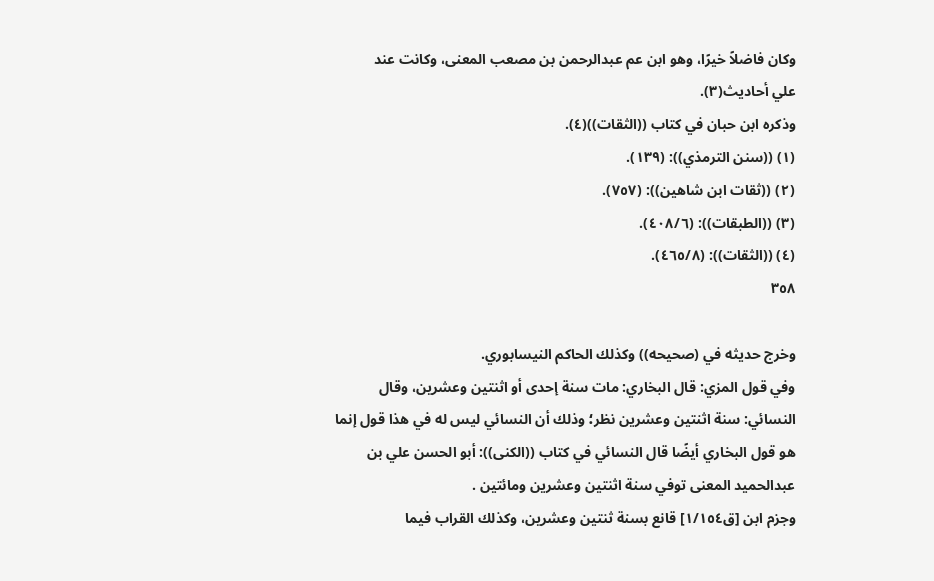وكان فاضلاً خيرًا، وهو ابن عم عبدالرحمن بن مصعب المعنى، وكانت عند
علي أحاديث(٣).
وذكره ابن حبان في كتاب ((الثقات))(٤).
(١) ((سنن الترمذي)): (١٣٩).
(٢) ((ثقات ابن شاهين)): (٧٥٧).
(٣) ((الطبقات)): (٤٠٨/٦).
(٤) ((الثقات)): (٤٦٥/٨).
٣٥٨

وخرج حديثه في (صحيحه)) وكذلك الحاكم النيسابوري.
وفي قول المزي: قال البخاري: مات سنة إحدى أو اثنتين وعشرين، وقال
النسائي: سنة اثنتين وعشرين نظر؛ وذلك أن النسائي ليس له في هذا قول إنما
هو قول البخاري أيضًا قال النسائي في كتاب ((الكنى)): أبو الحسن علي بن
عبدالحميد المعنى توفي سنة اثنتين وعشرين ومائتين .
وجزم ابن [ق١/١٥٤] قانع بسنة ثنتين وعشرين، وكذلك القراب فيما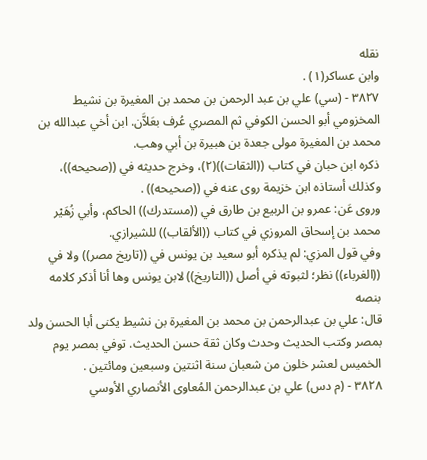نقله
وابن عساكر(١) .
٣٨٢٧ - (سي) علي بن عبد الرحمن بن محمد بن المغيرة بن نشيط
المخزومي أبو الحسن الكوفي ثم المصري عُرف بعَلاَّن. ابن أخي عبدالله بن
محمد بن المغيرة مولى جعدة بن هبيرة بن أبي وهب.
ذكره ابن حبان في كتاب ((الثقات))(٢)، وخرج حديثه في ((صحيحه))،
وكذلك أستاذه ابن خزيمة روى عنه في ((صحيحه)) .
وروى عَن: عمرو بن الربيع بن طارق في ((مستدرك)) الحاكم، وأبي زُهَيْر
محمد بن إسحاق المروزي في كتاب ((الألقاب)) للشيرازي.
وفي قول المزي: لم يذكره أبو سعيد بن يونس في ((تاريخ مصر)) ولا في
((الغرباء)) نظر؛ لثبوته في أصل ((التاريخ)) لابن يونس وها أنا أذكر كلامه بنصه
قال: علي بن عبدالرحمن بن محمد بن المغيرة بن نشيط يكنى أبا الحسن ولد
بمصر وكتب الحديث وحدث وكان ثقة حسن الحديث. توفي بمصر يوم
الخميس لعشر خلون من شعبان سنة اثنتين وسبعين ومائتين .
٣٨٢٨ - (م دس) علي بن عبدالرحمن المُعاوى الأنصاري الأوسي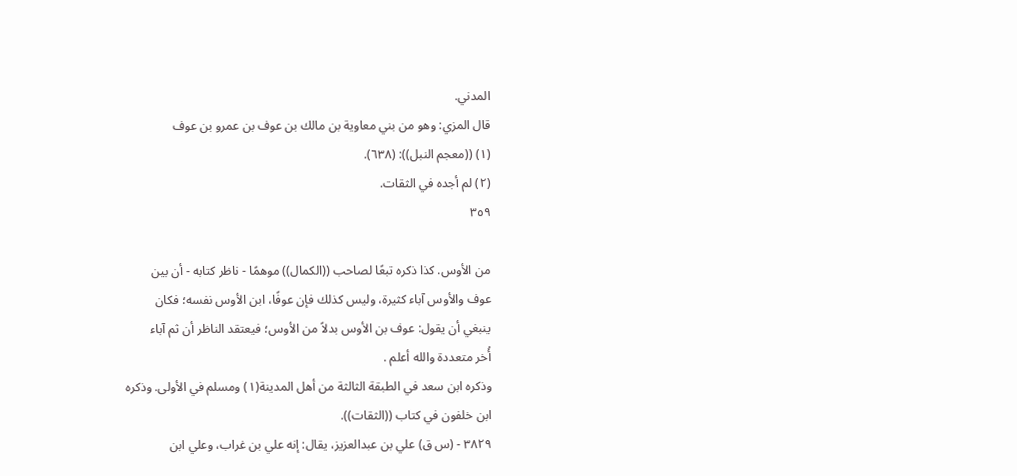المدني.
قال المزي: وهو من بني معاوية بن مالك بن عوف بن عمرو بن عوف
(١) ((معجم النبل)): (٦٣٨).
(٢) لم أجده في الثقات.
٣٥٩

من الأوس. كذا ذكره تبعًا لصاحب ((الكمال)) موهمًا - ناظر كتابه - أن بين
عوف والأوس آباء كثيرة، وليس كذلك فإن عوفًا، ابن الأوس نفسه؛ فكان
ينبغي أن يقول: عوف بن الأوس بدلاً من الأوس؛ فيعتقد الناظر أن ثم آباء
أُخر متعددة والله أعلم .
وذكره ابن سعد في الطبقة الثالثة من أهل المدينة(١) ومسلم في الأولى. وذكره
ابن خلفون في كتاب ((الثقات)).
٣٨٢٩ - (س ق) علي بن عبدالعزيز، يقال: إنه علي بن غراب، وعلي ابن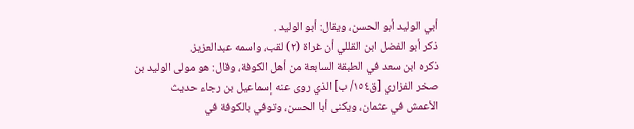أبي الوليد أبو الحسن، ويقال: أبو الوليد .
ذكر أبو الفضل ابن القللي أن غراة (٢) لقب، واسمه عبدالعزيز.
ذكره ابن سعد في الطبقة السابعة من أهل الكوفة، وقال: هو مولى الوليد بن
صخر الفزاري [ق١٥٤/ ب] الذي روى عنه إسماعيل بن رجاء حديث
الأعمش في عثمان، ويكنى أبا الحسن، وتوفي بالكوفة في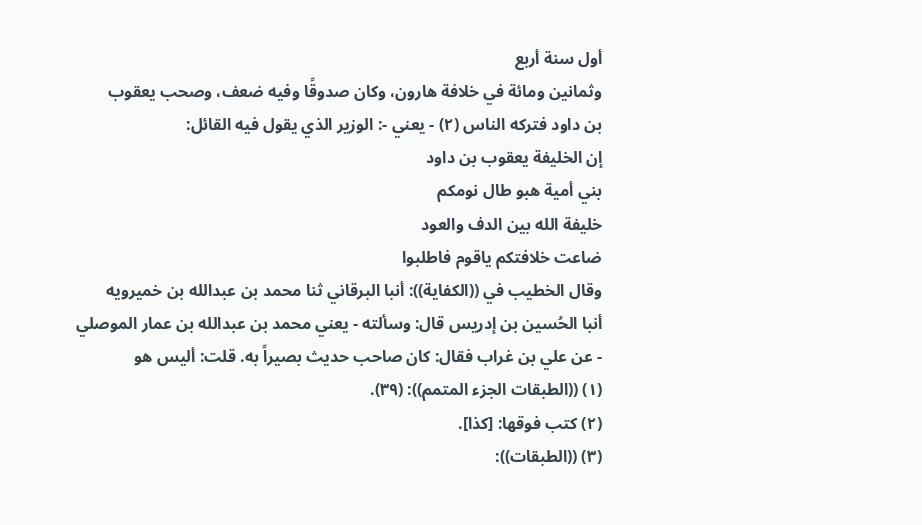أول سنة أربع
وثمانين ومائة في خلافة هارون، وكان صدوقًا وفيه ضعف، وصحب يعقوب
بن داود فتركه الناس (٢) - يعني -: الوزير الذي يقول فيه القائل:
إن الخليفة يعقوب بن داود
بني أمية هبو طال نومكم
خليفة الله بين الدف والعود
ضاعت خلافتكم ياقوم فاطلبوا
وقال الخطيب في ((الكفاية)): أنبا البرقاني ثنا محمد بن عبدالله بن خميرويه
أنبا الحُسين بن إدريس قال: وسألته - يعني محمد بن عبدالله بن عمار الموصلي
- عن علي بن غراب فقال: كان صاحب حديث بصيراً به. قلت: أليس هو
(١) ((الطبقات الجزء المتمم)): (٣٩).
(٢) كتب فوقها: [كذا].
(٣) ((الطبقات)):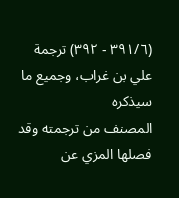(٣٩١/٦ - ٣٩٢) ترجمة علي بن غراب، وجميع ما سيذكره
المصنف من ترجمته وقد فصلها المزي عن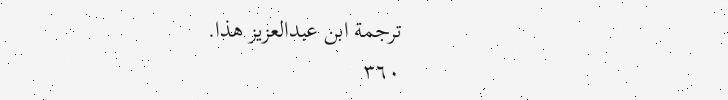ترجمة ابن عبدالعزيز هذا.
٣٦٠